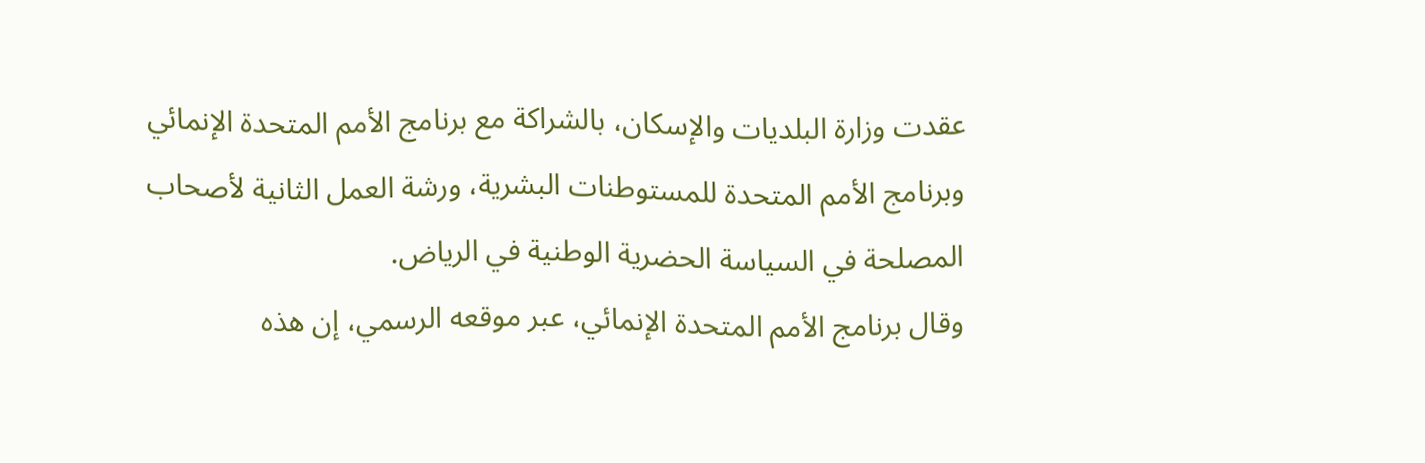عقدت وزارة البلديات والإسكان، بالشراكة مع برنامج الأمم المتحدة الإنمائي وبرنامج الأمم المتحدة للمستوطنات البشرية، ورشة العمل الثانية لأصحاب المصلحة في السياسة الحضرية الوطنية في الرياض.
وقال برنامج الأمم المتحدة الإنمائي، عبر موقعه الرسمي، إن هذه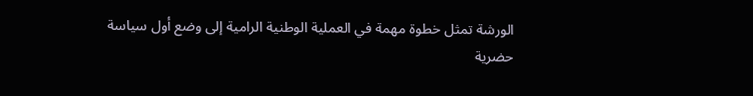الورشة تمثل خطوة مهمة في العملية الوطنية الرامية إلى وضع أول سياسة حضرية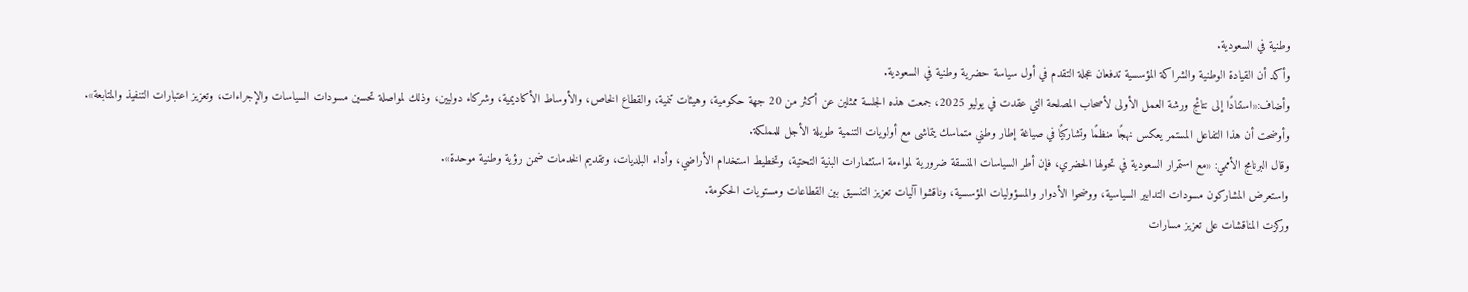وطنية في السعودية.
وأكد أن القيادة الوطنية والشراكة المؤسسية تدفعان عجلة التقدم في أول سياسة حضرية وطنية في السعودية.
وأضاف:«استنادًا إلى نتائج ورشة العمل الأولى لأصحاب المصلحة التي عقدت في يوليو 2025، جمعت هذه الجلسة ممثلين عن أكثر من 20 جهة حكومية، وهيئات تنمية، والقطاع الخاص، والأوساط الأكاديمية، وشركاء دوليين، وذلك لمواصلة تحسين مسودات السياسات والإجراءات، وتعزيز اعتبارات التنفيذ والمتابعة».
وأوضحت أن هذا التفاعل المستمر يعكس نهجًا منظمًا وتشاركيًا في صياغة إطار وطني متماسك يتماشى مع أولويات التنمية طويلة الأجل للمملكة.
وقال البرنامج الأممي: «مع استمرار السعودية في تحولها الحضري، فإن أطر السياسات المنسقة ضرورية لمواءمة استثمارات البنية التحتية، وتخطيط استخدام الأراضي، وأداء البلديات، وتقديم الخدمات ضمن رؤية وطنية موحدة».
واستعرض المشاركون مسودات التدابير السياسية، ووضحوا الأدوار والمسؤوليات المؤسسية، وناقشوا آليات تعزيز التنسيق بين القطاعات ومستويات الحكومة.
وركزت المناقشات على تعزيز مسارات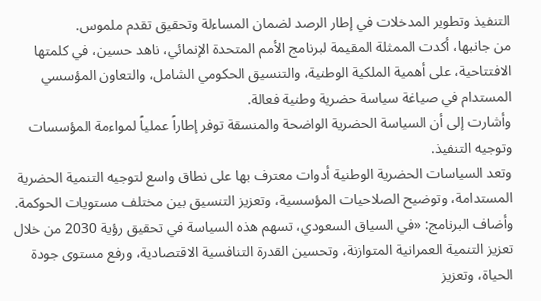التنفيذ وتطوير المدخلات في إطار الرصد لضمان المساءلة وتحقيق تقدم ملموس.
من جانبها، أكدت الممثلة المقيمة لبرنامج الأمم المتحدة الإنمائي، ناهد حسين، في كلمتها الافتتاحية، على أهمية الملكية الوطنية، والتنسيق الحكومي الشامل، والتعاون المؤسسي المستدام في صياغة سياسة حضرية وطنية فعالة.
وأشارت إلى أن السياسة الحضرية الواضحة والمنسقة توفر إطاراً عملياً لمواءمة المؤسسات وتوجيه التنفيذ.
وتعد السياسات الحضرية الوطنية أدوات معترف بها على نطاق واسع لتوجيه التنمية الحضرية المستدامة، وتوضيح الصلاحيات المؤسسية، وتعزيز التنسيق بين مختلف مستويات الحوكمة.
وأضاف البرنامج: «في السياق السعودي، تسهم هذه السياسة في تحقيق رؤية 2030 من خلال تعزيز التنمية العمرانية المتوازنة، وتحسين القدرة التنافسية الاقتصادية، ورفع مستوى جودة الحياة، وتعزيز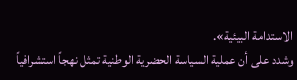الاستدامة البيئية».
وشدد على أن عملية السياسة الحضرية الوطنية تمثل نهجاً استشرافياً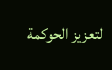لتعزيز الحوكمة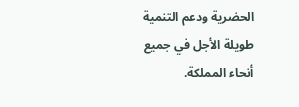الحضرية ودعم التنمية طويلة الأجل في جميع أنحاء المملكة.